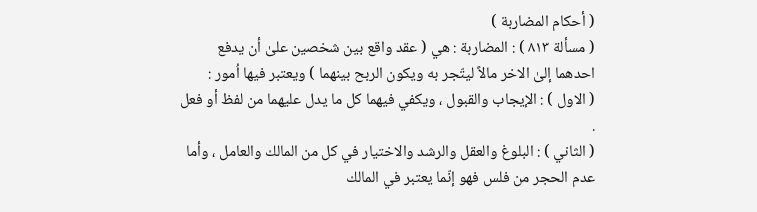( أحكام المضاربة )
( مسألة ٨١٣ ) : المضاربة : هي ( عقد واقع بين شخصين علىٰ أن يدفع احدهما إلىٰ الاخر مالاً ليتّجر به ويكون الربح بينهما ) ويعتبر فيها اُمور :
( الاول ) : الإيجاب والقبول ، ويكفي فيهما كل ما يدل عليهما من لفظ أو فعل .
( الثاني ) : البلوغ والعقل والرشد والاختيار في كل من المالك والعامل ، وأما عدم الحجر من فلس فهو إنّما يعتبر في المالك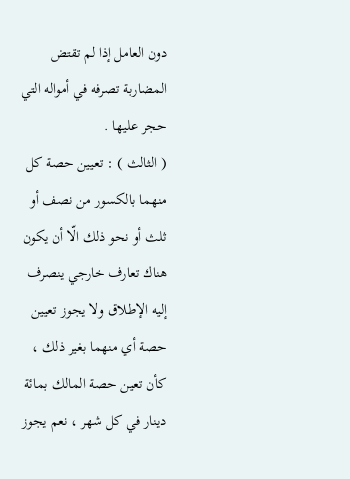دون العامل إذا لم تقتض المضاربة تصرفه في أمواله التي حجر عليها .
( الثالث ) : تعيين حصة كل منهما بالكسور من نصف أو ثلث أو نحو ذلك الّا أن يكون هناك تعارف خارجي ينصرف إليه الإطلاق ولا يجوز تعيين حصة أي منهما بغير ذلك ، كأن تعين حصة المالك بمائة دينار في كل شهر ، نعم يجوز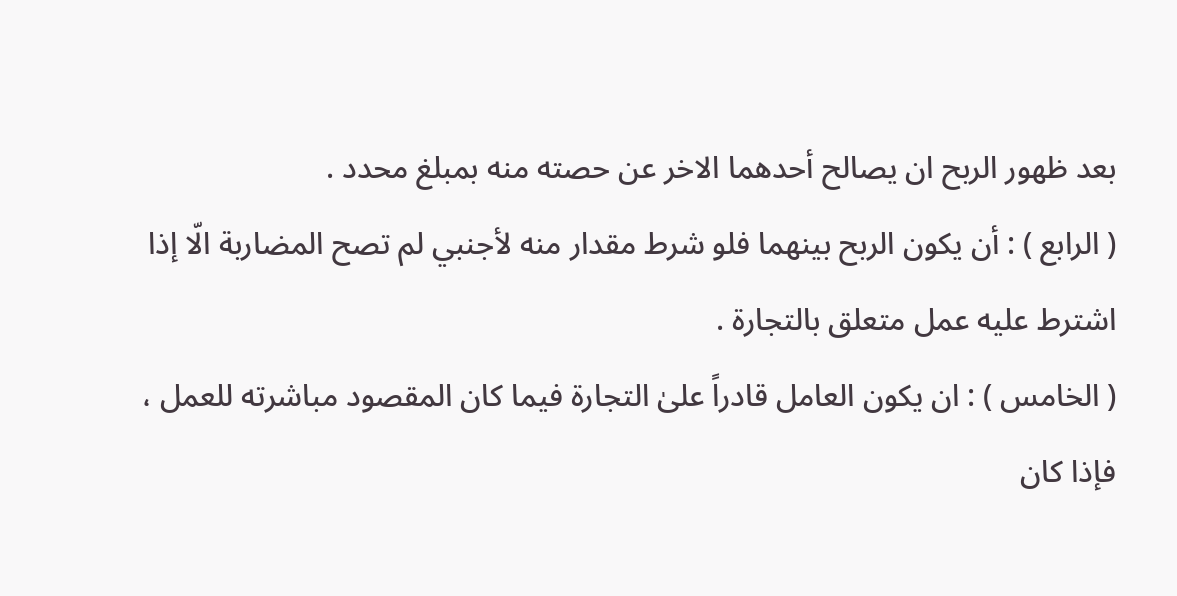بعد ظهور الربح ان يصالح أحدهما الاخر عن حصته منه بمبلغ محدد .
( الرابع ) : أن يكون الربح بينهما فلو شرط مقدار منه لأجنبي لم تصح المضاربة الّا إذا اشترط عليه عمل متعلق بالتجارة .
( الخامس ) : ان يكون العامل قادراً علىٰ التجارة فيما كان المقصود مباشرته للعمل ، فإذا كان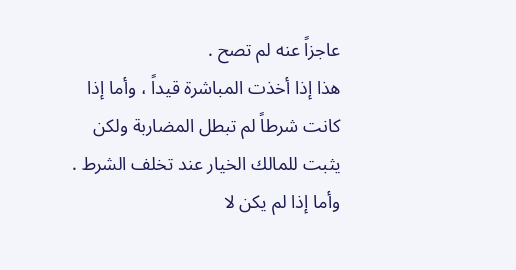عاجزاً عنه لم تصح .
هذا إذا أخذت المباشرة قيداً ، وأما إذا كانت شرطاً لم تبطل المضاربة ولكن يثبت للمالك الخيار عند تخلف الشرط .
وأما إذا لم يكن لا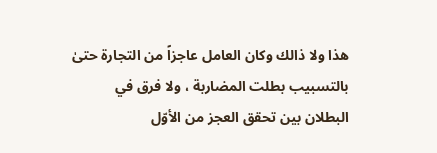هذا ولا ذالك وكان العامل عاجزاً من التجارة حتىٰ بالتسبيب بطلت المضاربة ، ولا فرق في البطلان بين تحقق العجز من الأوّل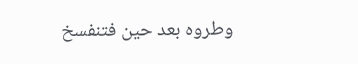وطروه بعد حين فتنفسخ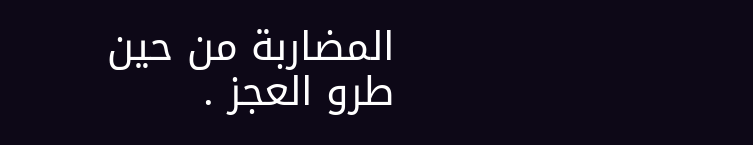المضاربة من حين طرو العجز .